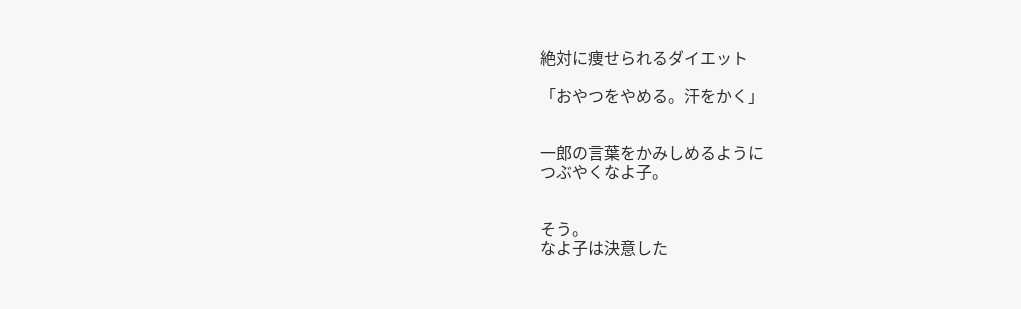絶対に痩せられるダイエット

「おやつをやめる。汗をかく」


一郎の言葉をかみしめるように
つぶやくなよ子。


そう。
なよ子は決意した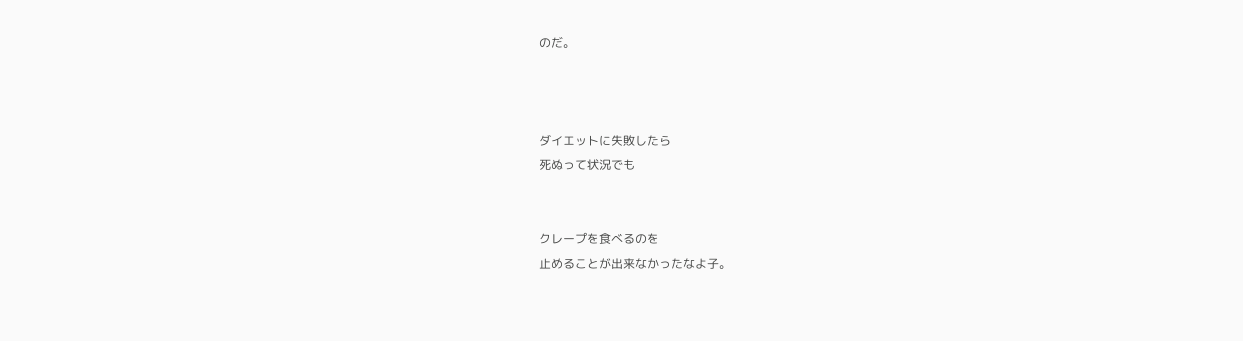のだ。



ダイエットに失敗したら
死ぬって状況でも


クレープを食べるのを
止めることが出来なかったなよ子。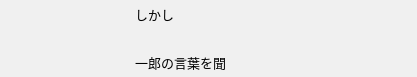しかし


一郎の言葉を聞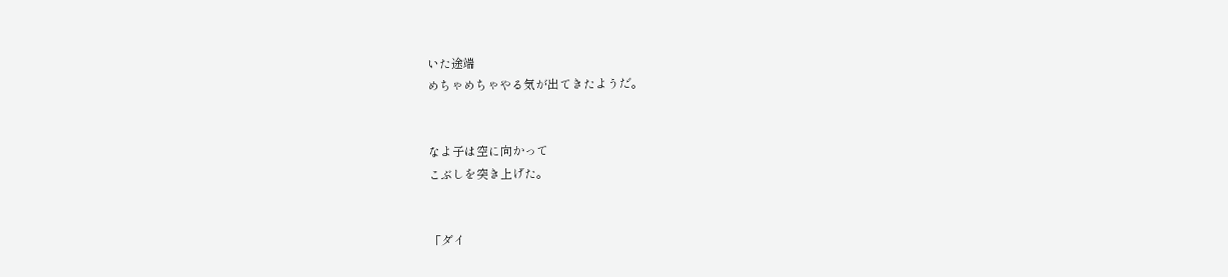いた途端
めちゃめちゃやる気が出てきたようだ。


なよ子は空に向かって
こぶしを突き上げた。


「ダイ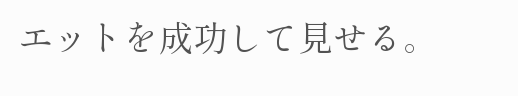エットを成功して見せる。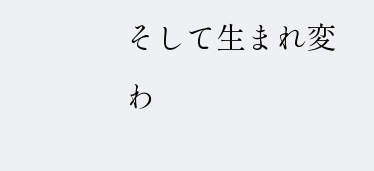そして生まれ変わ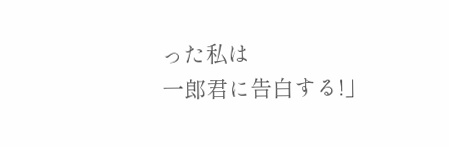った私は
一郎君に告白する!」